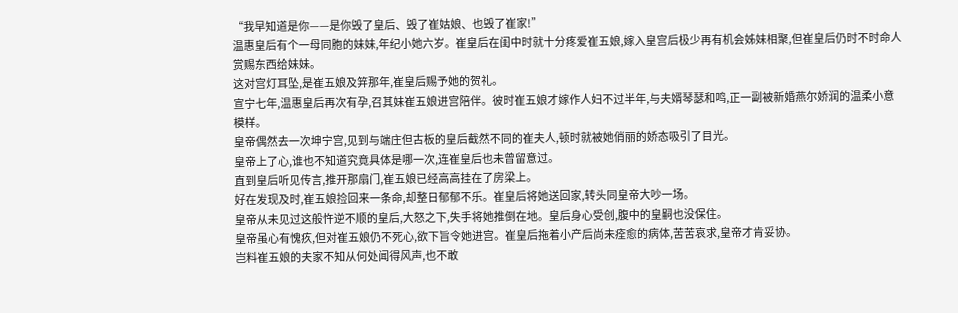“我早知道是你——是你毁了皇后、毁了崔姑娘、也毁了崔家!”
温惠皇后有个一母同胞的妹妹,年纪小她六岁。崔皇后在闺中时就十分疼爱崔五娘,嫁入皇宫后极少再有机会姊妹相聚,但崔皇后仍时不时命人赏赐东西给妹妹。
这对宫灯耳坠,是崔五娘及笄那年,崔皇后赐予她的贺礼。
宣宁七年,温惠皇后再次有孕,召其妹崔五娘进宫陪伴。彼时崔五娘才嫁作人妇不过半年,与夫婿琴瑟和鸣,正一副被新婚燕尔娇润的温柔小意模样。
皇帝偶然去一次坤宁宫,见到与端庄但古板的皇后截然不同的崔夫人,顿时就被她俏丽的娇态吸引了目光。
皇帝上了心,谁也不知道究竟具体是哪一次,连崔皇后也未曾留意过。
直到皇后听见传言,推开那扇门,崔五娘已经高高挂在了房梁上。
好在发现及时,崔五娘捡回来一条命,却整日郁郁不乐。崔皇后将她送回家,转头同皇帝大吵一场。
皇帝从未见过这般忤逆不顺的皇后,大怒之下,失手将她推倒在地。皇后身心受创,腹中的皇嗣也没保住。
皇帝虽心有愧疚,但对崔五娘仍不死心,欲下旨令她进宫。崔皇后拖着小产后尚未痊愈的病体,苦苦哀求,皇帝才肯妥协。
岂料崔五娘的夫家不知从何处闻得风声,也不敢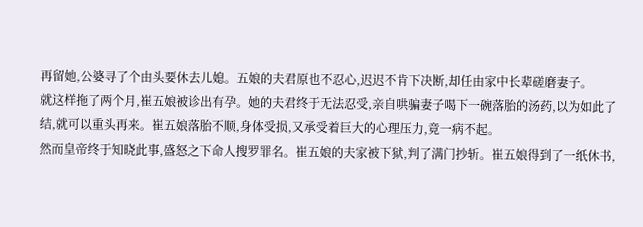再留她,公婆寻了个由头要休去儿媳。五娘的夫君原也不忍心,迟迟不肯下决断,却任由家中长辈磋磨妻子。
就这样拖了两个月,崔五娘被诊出有孕。她的夫君终于无法忍受,亲自哄骗妻子喝下一碗落胎的汤药,以为如此了结,就可以重头再来。崔五娘落胎不顺,身体受损,又承受着巨大的心理压力,竟一病不起。
然而皇帝终于知晓此事,盛怒之下命人搜罗罪名。崔五娘的夫家被下狱,判了满门抄斩。崔五娘得到了一纸休书,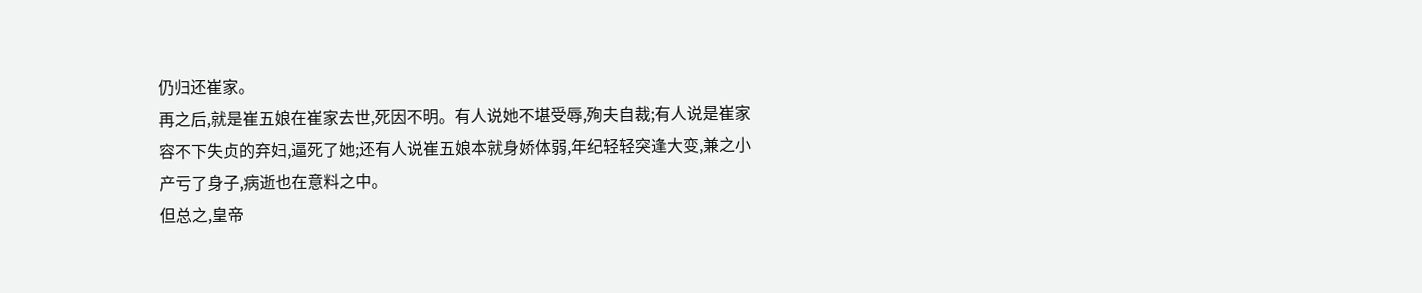仍归还崔家。
再之后,就是崔五娘在崔家去世,死因不明。有人说她不堪受辱,殉夫自裁;有人说是崔家容不下失贞的弃妇,逼死了她;还有人说崔五娘本就身娇体弱,年纪轻轻突逢大变,兼之小产亏了身子,病逝也在意料之中。
但总之,皇帝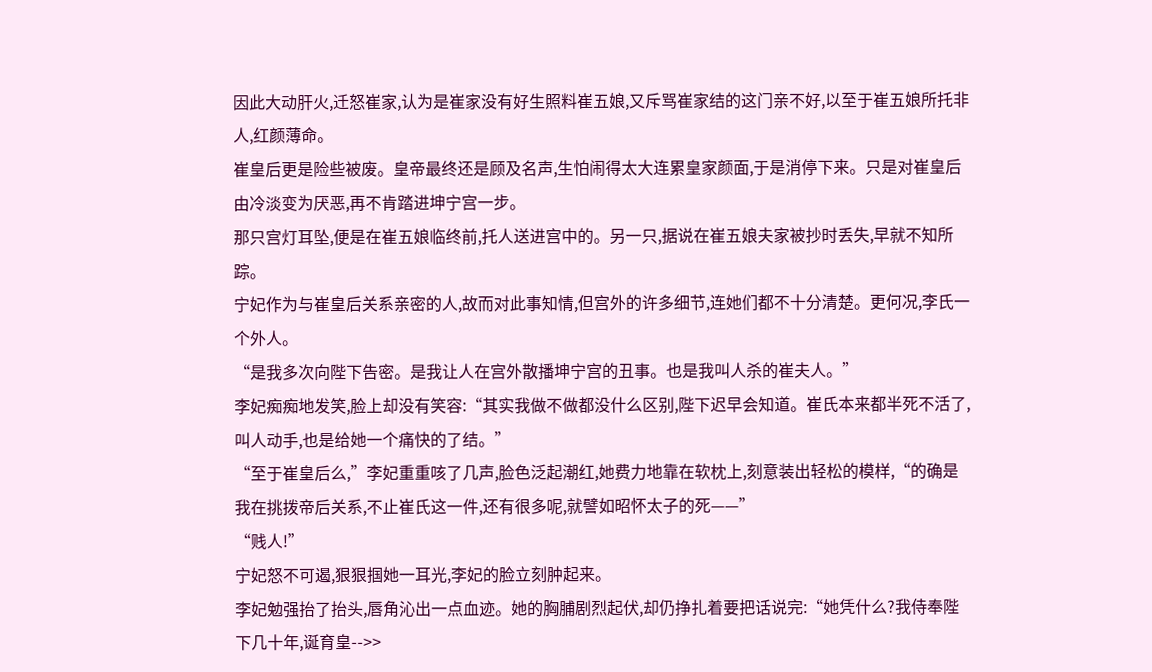因此大动肝火,迁怒崔家,认为是崔家没有好生照料崔五娘,又斥骂崔家结的这门亲不好,以至于崔五娘所托非人,红颜薄命。
崔皇后更是险些被废。皇帝最终还是顾及名声,生怕闹得太大连累皇家颜面,于是消停下来。只是对崔皇后由冷淡变为厌恶,再不肯踏进坤宁宫一步。
那只宫灯耳坠,便是在崔五娘临终前,托人送进宫中的。另一只,据说在崔五娘夫家被抄时丢失,早就不知所踪。
宁妃作为与崔皇后关系亲密的人,故而对此事知情,但宫外的许多细节,连她们都不十分清楚。更何况,李氏一个外人。
“是我多次向陛下告密。是我让人在宫外散播坤宁宫的丑事。也是我叫人杀的崔夫人。”
李妃痴痴地发笑,脸上却没有笑容:“其实我做不做都没什么区别,陛下迟早会知道。崔氏本来都半死不活了,叫人动手,也是给她一个痛快的了结。”
“至于崔皇后么,”李妃重重咳了几声,脸色泛起潮红,她费力地靠在软枕上,刻意装出轻松的模样,“的确是我在挑拨帝后关系,不止崔氏这一件,还有很多呢,就譬如昭怀太子的死——”
“贱人!”
宁妃怒不可遏,狠狠掴她一耳光,李妃的脸立刻肿起来。
李妃勉强抬了抬头,唇角沁出一点血迹。她的胸脯剧烈起伏,却仍挣扎着要把话说完:“她凭什么?我侍奉陛下几十年,诞育皇-->>